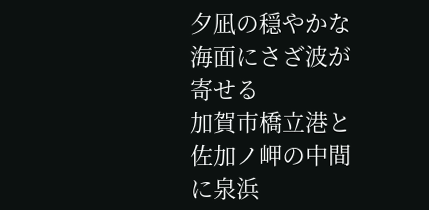夕凪の穏やかな海面にさざ波が寄せる
加賀市橋立港と佐加ノ岬の中間に泉浜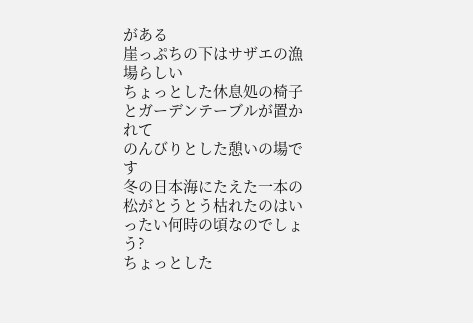がある
崖っぷちの下はサザエの漁場らしい
ちょっとした休息処の椅子とガーデンテーブルが置かれて
のんびりとした憩いの場です
冬の日本海にたえた一本の松がとうとう枯れたのはいったい何時の頃なのでしょう?
ちょっとした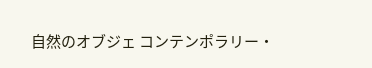自然のオブジェ コンテンポラリー・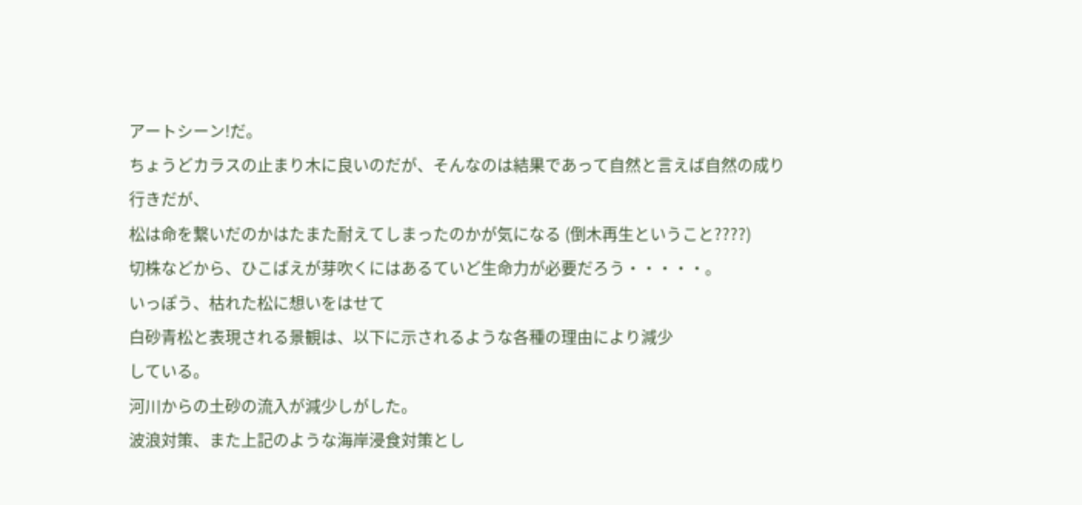アートシーン!だ。
ちょうどカラスの止まり木に良いのだが、そんなのは結果であって自然と言えば自然の成り行きだが、
松は命を繋いだのかはたまた耐えてしまったのかが気になる (倒木再生ということ????)
切株などから、ひこばえが芽吹くにはあるていど生命力が必要だろう・・・・・。
いっぽう、枯れた松に想いをはせて
白砂青松と表現される景観は、以下に示されるような各種の理由により減少
している。
河川からの土砂の流入が減少しがした。
波浪対策、また上記のような海岸浸食対策とし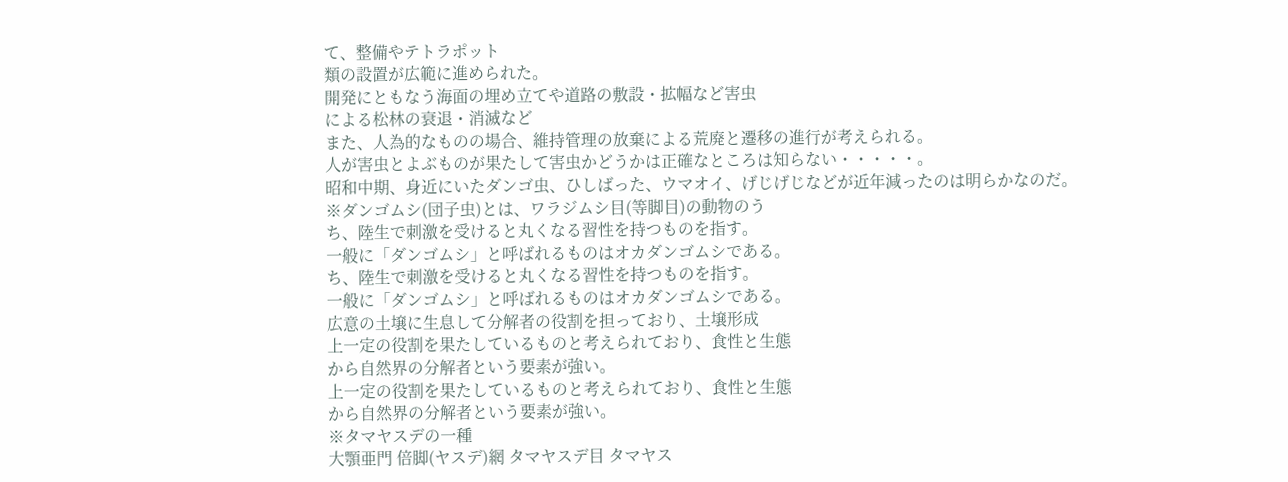て、整備やテトラポット
類の設置が広範に進められた。
開発にともなう海面の埋め立てや道路の敷設・拡幅など害虫
による松林の衰退・消滅など
また、人為的なものの場合、維持管理の放棄による荒廃と遷移の進行が考えられる。
人が害虫とよぶものが果たして害虫かどうかは正確なところは知らない・・・・・。
昭和中期、身近にいたダンゴ虫、ひしばった、ウマオイ、げじげじなどが近年減ったのは明らかなのだ。
※ダンゴムシ(団子虫)とは、ワラジムシ目(等脚目)の動物のう
ち、陸生で刺激を受けると丸くなる習性を持つものを指す。
一般に「ダンゴムシ」と呼ばれるものはオカダンゴムシである。
ち、陸生で刺激を受けると丸くなる習性を持つものを指す。
一般に「ダンゴムシ」と呼ばれるものはオカダンゴムシである。
広意の土壌に生息して分解者の役割を担っており、土壌形成
上一定の役割を果たしているものと考えられており、食性と生態
から自然界の分解者という要素が強い。
上一定の役割を果たしているものと考えられており、食性と生態
から自然界の分解者という要素が強い。
※タマヤスデの一種
大顎亜門 倍脚(ヤスデ)網 タマヤスデ目 タマヤス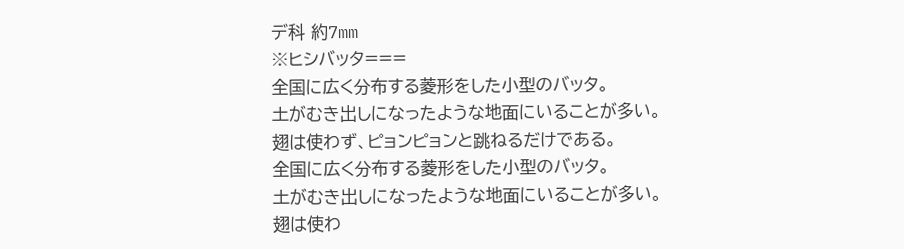デ科 約7mm
※ヒシバッタ===
全国に広く分布する菱形をした小型のバッタ。
土がむき出しになったような地面にいることが多い。
翅は使わず、ピョンピョンと跳ねるだけである。
全国に広く分布する菱形をした小型のバッタ。
土がむき出しになったような地面にいることが多い。
翅は使わ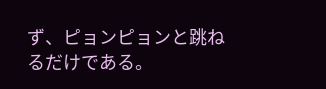ず、ピョンピョンと跳ねるだけである。